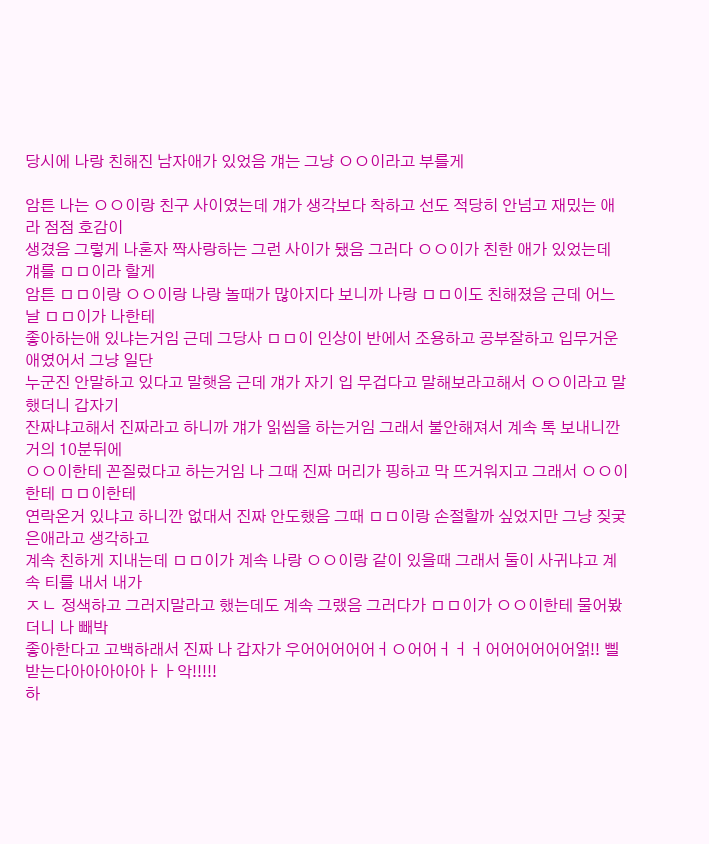당시에 나랑 친해진 남자애가 있었음 걔는 그냥 ㅇㅇ이라고 부를게

암튼 나는 ㅇㅇ이랑 친구 사이였는데 걔가 생각보다 착하고 선도 적당히 안넘고 재밌는 애라 점점 호감이
생겼음 그렇게 나혼자 짝사랑하는 그런 사이가 됐음 그러다 ㅇㅇ이가 친한 애가 있었는데 걔를 ㅁㅁ이라 할게
암튼 ㅁㅁ이랑 ㅇㅇ이랑 나랑 놀때가 많아지다 보니까 나랑 ㅁㅁ이도 친해졌음 근데 어느날 ㅁㅁ이가 나한테
좋아하는애 있냐는거임 근데 그당사 ㅁㅁ이 인상이 반에서 조용하고 공부잘하고 입무거운애였어서 그냥 일단
누군진 안말하고 있다고 말햇음 근데 걔가 자기 입 무겁다고 말해보라고해서 ㅇㅇ이라고 말했더니 갑자기
잔짜냐고해서 진짜라고 하니까 걔가 읽씹을 하는거임 그래서 불안해져서 계속 톡 보내니깐 거의 10분뒤에
ㅇㅇ이한테 꼰질렀다고 하는거임 나 그때 진짜 머리가 핑하고 막 뜨거워지고 그래서 ㅇㅇ이한테 ㅁㅁ이한테
연락온거 있냐고 하니깐 없대서 진짜 안도했음 그때 ㅁㅁ이랑 손절할까 싶었지만 그냥 짖궂은애라고 생각하고
계속 친하게 지내는데 ㅁㅁ이가 계속 나랑 ㅇㅇ이랑 같이 있을때 그래서 둘이 사귀냐고 계속 티를 내서 내가
ㅈㄴ 정색하고 그러지말라고 했는데도 계속 그랬음 그러다가 ㅁㅁ이가 ㅇㅇ이한테 물어봤더니 나 빼박
좋아한다고 고백하래서 진짜 나 갑자가 우어어어어어ㅓㅇ어어ㅓㅓㅓ어어어어어어얽!! 삘받는다아아아아아ㅏㅏ악!!!!!
하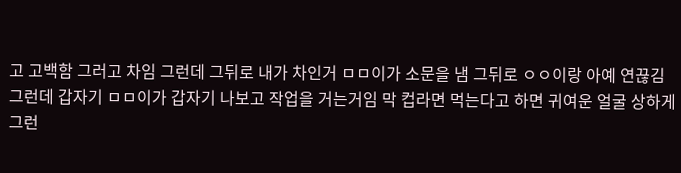고 고백함 그러고 차임 그런데 그뒤로 내가 차인거 ㅁㅁ이가 소문을 냄 그뒤로 ㅇㅇ이랑 아예 연끊김
그런데 갑자기 ㅁㅁ이가 갑자기 나보고 작업을 거는거임 막 컵라면 먹는다고 하면 귀여운 얼굴 상하게 그런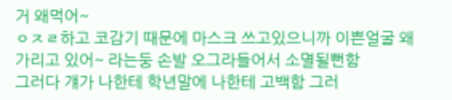거 왜먹어~
ㅇㅈㄹ하고 코감기 때문에 마스크 쓰고있으니까 이쁜얼굴 왜 가리고 있어~ 라는둥 손발 오그라들어서 소멸될뻔함
그러다 걔가 나한테 학년말에 나한테 고백함 그러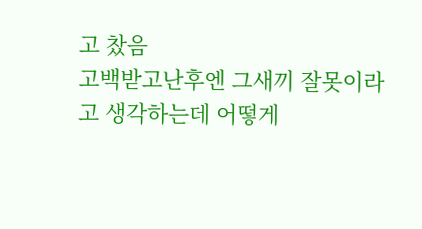고 찼음
고백받고난후엔 그새끼 잘못이라고 생각하는데 어떻게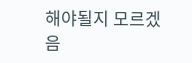해야될지 모르겠음